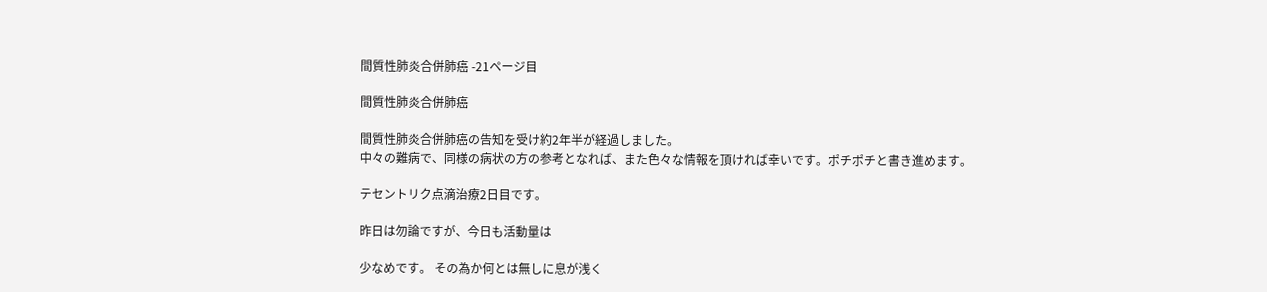間質性肺炎合併肺癌 -21ページ目

間質性肺炎合併肺癌

間質性肺炎合併肺癌の告知を受け約2年半が経過しました。
中々の難病で、同様の病状の方の参考となれば、また色々な情報を頂ければ幸いです。ポチポチと書き進めます。

テセントリク点滴治療2日目です。

昨日は勿論ですが、今日も活動量は

少なめです。 その為か何とは無しに息が浅く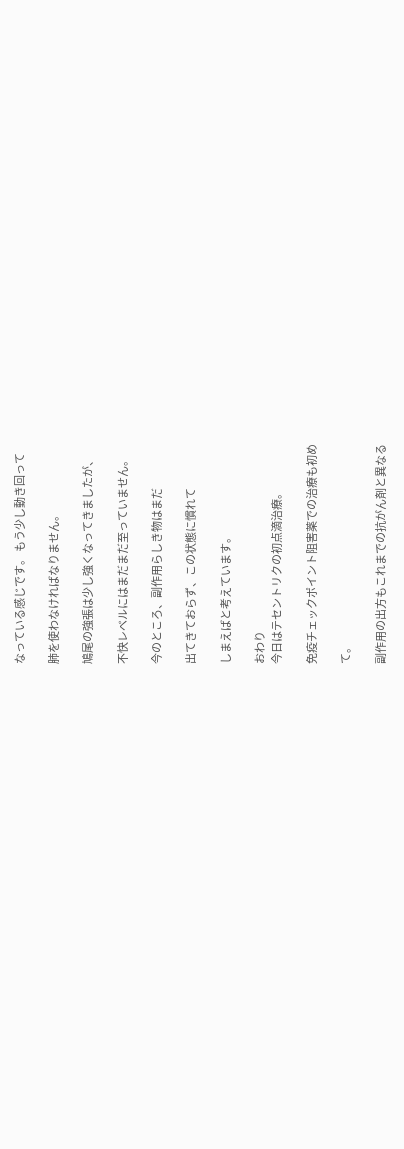なっている感じです。 もう少し動き回って

肺を使わなければなりません。

鳩尾の強張は少し強くなってきましたが、

不快レベルにはまだまだ至っていません。

今のところ、副作用らしき物はまだ

出てきておらず、この状態に慣れて

しまえばと考えています。

おわり
今日はテセントリクの初点滴治療。

免疫チェックポイント阻害薬での治療も初め

て。

副作用の出方もこれまでの抗がん剤と異なる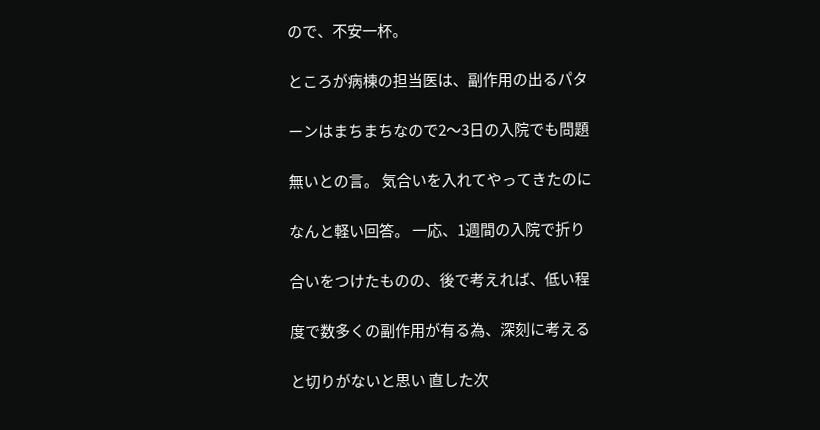ので、不安一杯。

ところが病棟の担当医は、副作用の出るパタ

ーンはまちまちなので2〜3日の入院でも問題

無いとの言。 気合いを入れてやってきたのに

なんと軽い回答。 一応、1週間の入院で折り

合いをつけたものの、後で考えれば、低い程

度で数多くの副作用が有る為、深刻に考える

と切りがないと思い 直した次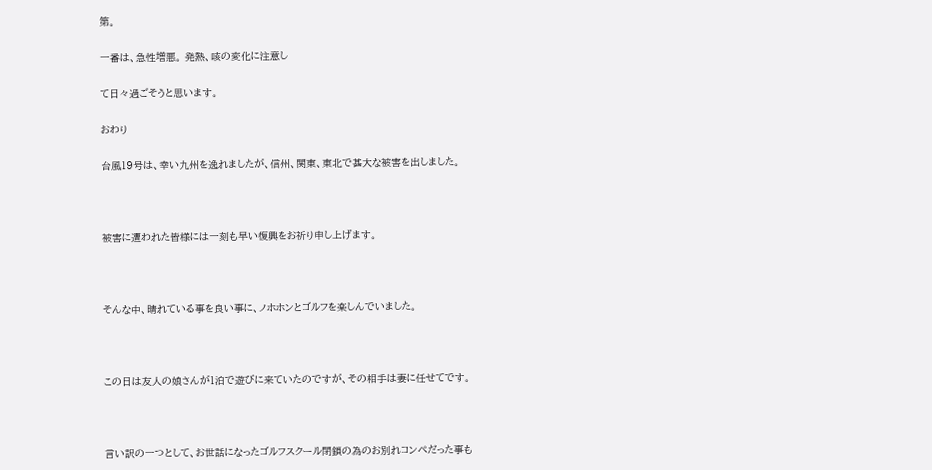第。

一番は、急性増悪。 発熱、咳の変化に注意し

て日々過ごそうと思います。

おわり

台風19号は、幸い九州を逸れましたが、信州、関東、東北で甚大な被害を出しました。



被害に遭われた皆様には一刻も早い復興をお祈り申し上げます。



そんな中、晴れている事を良い事に、ノホホンとゴルフを楽しんでいました。



この日は友人の娘さんが1泊で遊びに来ていたのですが、その相手は妻に任せてです。



言い訳の一つとして、お世話になったゴルフスクール閉鎖の為のお別れコンペだった事も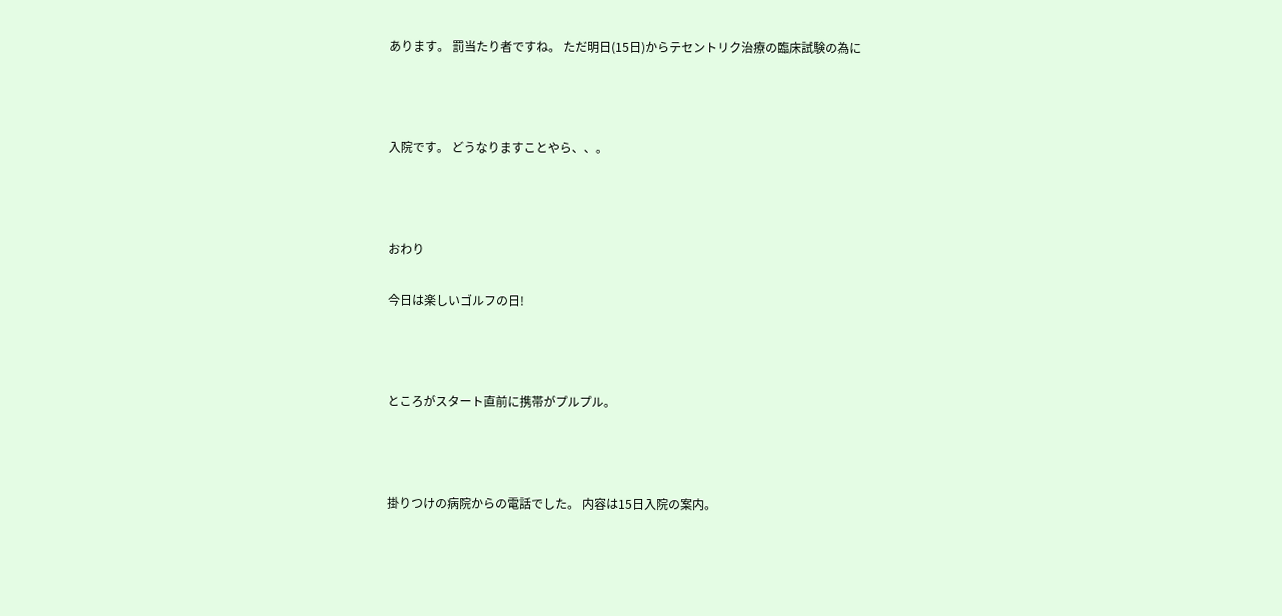あります。 罰当たり者ですね。 ただ明日(15日)からテセントリク治療の臨床試験の為に



入院です。 どうなりますことやら、、。



おわり

今日は楽しいゴルフの日!



ところがスタート直前に携帯がプルプル。



掛りつけの病院からの電話でした。 内容は15日入院の案内。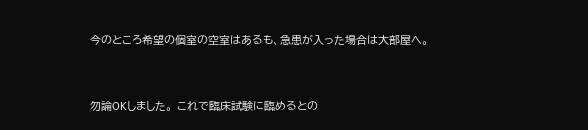今のところ希望の個室の空室はあるも、急患が入った場合は大部屋へ。



勿論OKしました。 これで臨床試験に臨めるとの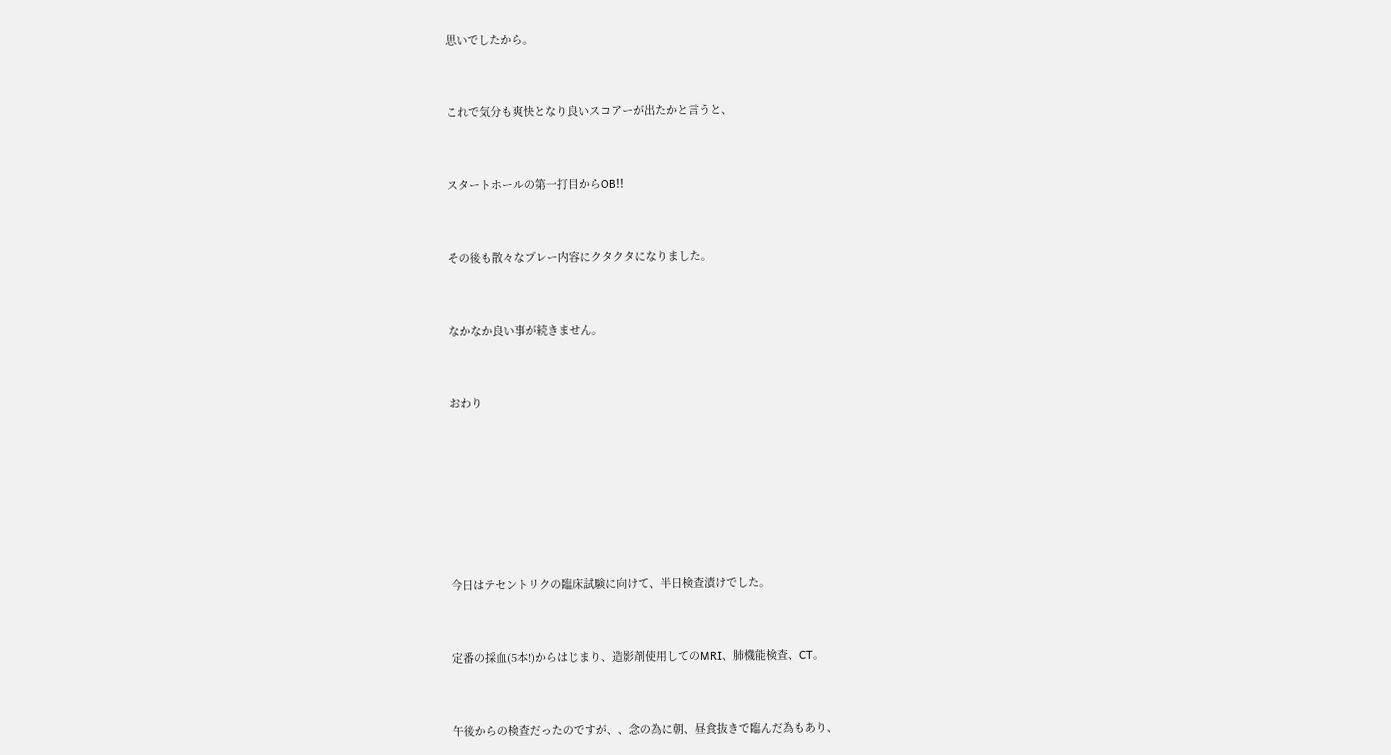思いでしたから。



これで気分も爽快となり良いスコアーが出たかと言うと、



スタートホールの第一打目からOB!!



その後も散々なプレー内容にクタクタになりました。



なかなか良い事が続きません。



おわり









今日はテセントリクの臨床試験に向けて、半日検査漬けでした。



定番の採血(5本!)からはじまり、造影剤使用してのMRI、肺機能検査、CT。



午後からの検査だったのですが、、念の為に朝、昼食抜きで臨んだ為もあり、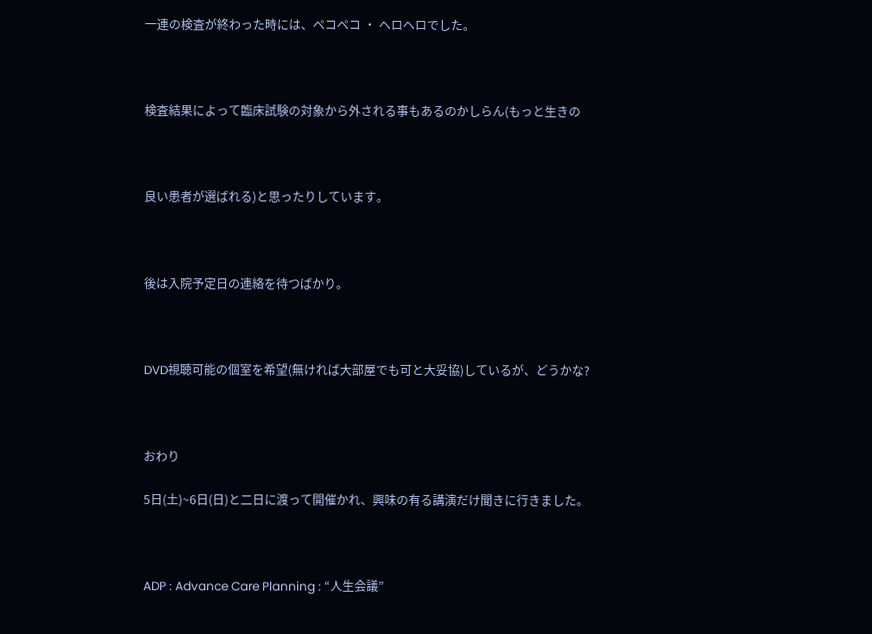一連の検査が終わった時には、ペコペコ ・ ヘロヘロでした。



検査結果によって臨床試験の対象から外される事もあるのかしらん(もっと生きの



良い患者が選ばれる)と思ったりしています。



後は入院予定日の連絡を待つばかり。



DVD視聴可能の個室を希望(無ければ大部屋でも可と大妥協)しているが、どうかな?



おわり

5日(土)~6日(日)と二日に渡って開催かれ、興味の有る講演だけ聞きに行きました。



ADP : Advance Care Planning : “人生会議”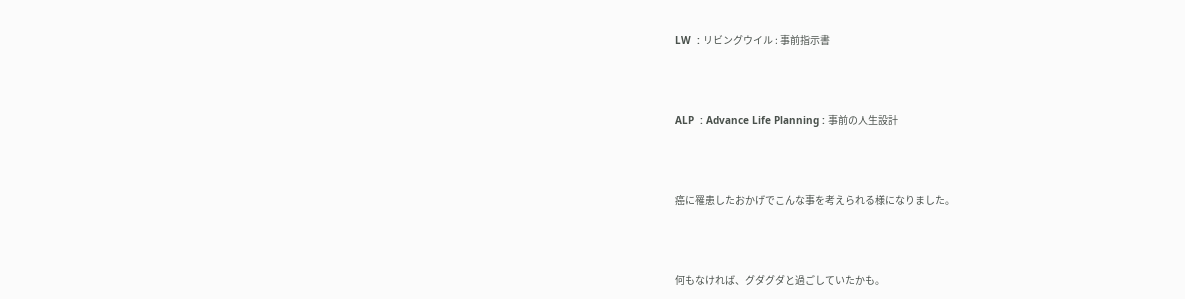LW  : リビングウイル : 事前指示書



ALP  : Advance Life Planning : 事前の人生設計



癌に罹患したおかげでこんな事を考えられる様になりました。



何もなければ、グダグダと過ごしていたかも。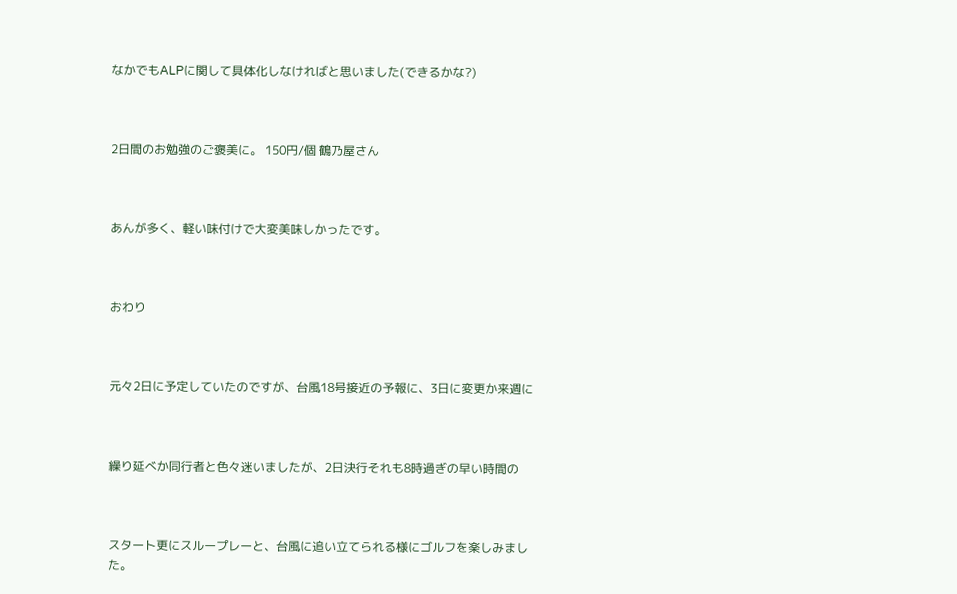なかでもALPに関して具体化しなければと思いました(できるかな?)



2日間のお勉強のご褒美に。 150円/個 鶴乃屋さん



あんが多く、軽い味付けで大変美味しかったです。



おわり



元々2日に予定していたのですが、台風18号接近の予報に、3日に変更か来週に



繰り延べか同行者と色々迷いましたが、2日決行それも8時過ぎの早い時間の



スタート更にスループレーと、台風に追い立てられる様にゴルフを楽しみました。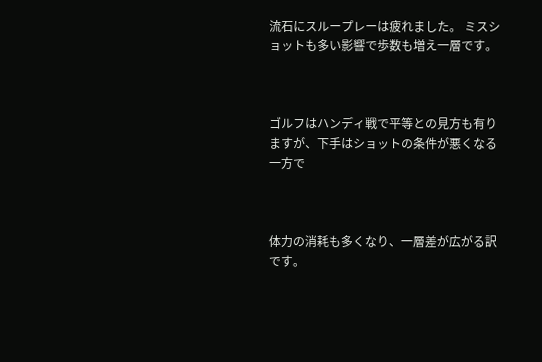流石にスループレーは疲れました。 ミスショットも多い影響で歩数も増え一層です。



ゴルフはハンディ戦で平等との見方も有りますが、下手はショットの条件が悪くなる一方で



体力の消耗も多くなり、一層差が広がる訳です。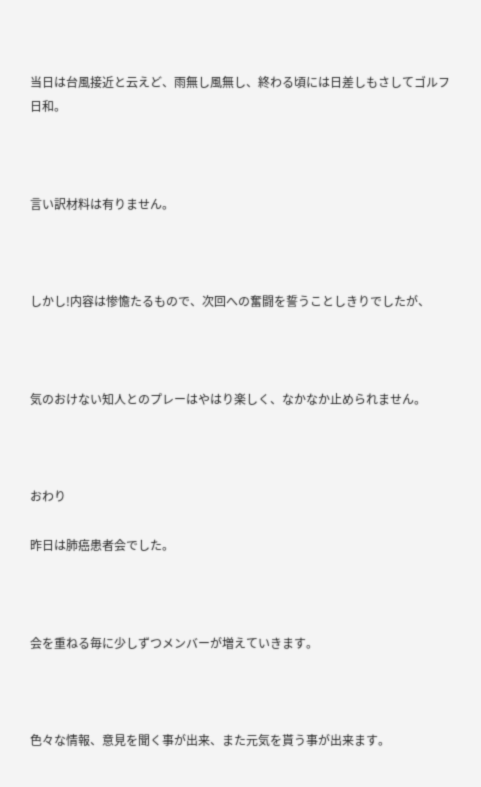当日は台風接近と云えど、雨無し風無し、終わる頃には日差しもさしてゴルフ日和。



言い訳材料は有りません。



しかし!内容は惨憺たるもので、次回への奮闘を誓うことしきりでしたが、



気のおけない知人とのプレーはやはり楽しく、なかなか止められません。



おわり

昨日は肺癌患者会でした。



会を重ねる毎に少しずつメンバーが増えていきます。



色々な情報、意見を聞く事が出来、また元気を貰う事が出来ます。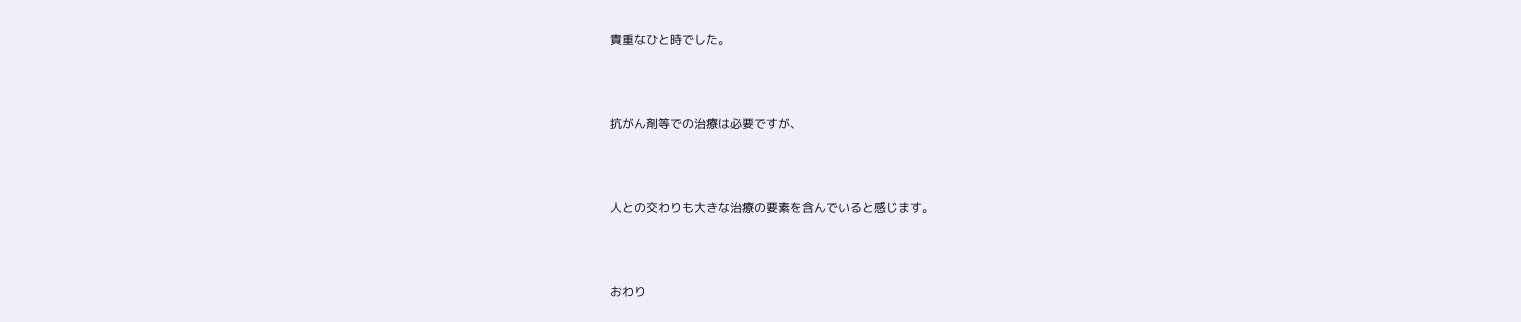貴重なひと時でした。



抗がん剤等での治療は必要ですが、



人との交わりも大きな治療の要素を含んでいると感じます。



おわり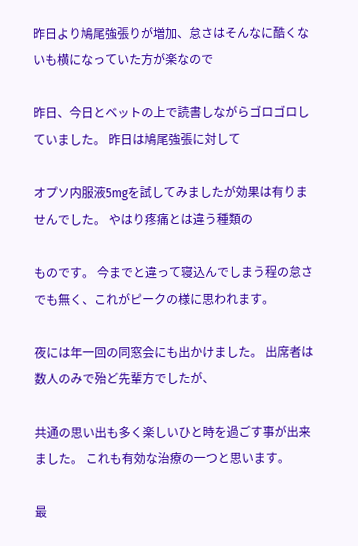昨日より鳩尾強張りが増加、怠さはそんなに酷くないも横になっていた方が楽なので

昨日、今日とベットの上で読書しながらゴロゴロしていました。 昨日は鳩尾強張に対して

オプソ内服液5mgを試してみましたが効果は有りませんでした。 やはり疼痛とは違う種類の

ものです。 今までと違って寝込んでしまう程の怠さでも無く、これがピークの様に思われます。

夜には年一回の同窓会にも出かけました。 出席者は数人のみで殆ど先輩方でしたが、

共通の思い出も多く楽しいひと時を過ごす事が出来ました。 これも有効な治療の一つと思います。

最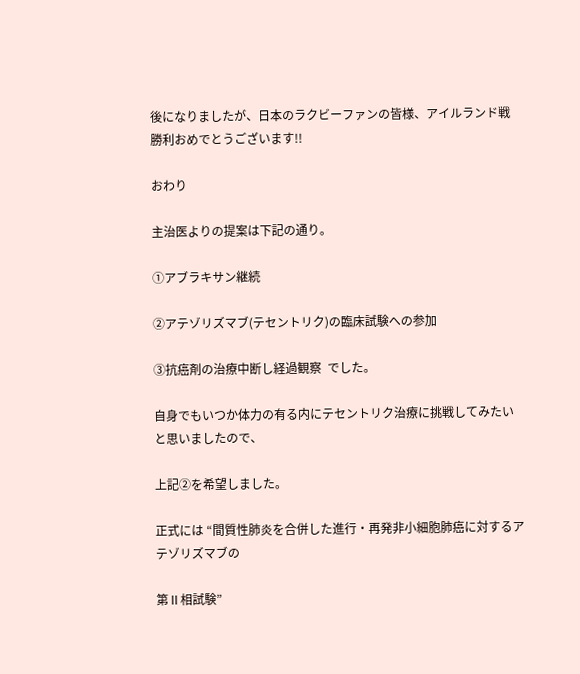後になりましたが、日本のラクビーファンの皆様、アイルランド戦勝利おめでとうございます!!

おわり

主治医よりの提案は下記の通り。

①アブラキサン継続

②アテゾリズマブ(テセントリク)の臨床試験への参加

③抗癌剤の治療中断し経過観察  でした。

自身でもいつか体力の有る内にテセントリク治療に挑戦してみたいと思いましたので、

上記②を希望しました。

正式には “間質性肺炎を合併した進行・再発非小細胞肺癌に対するアテゾリズマブの

第Ⅱ相試験”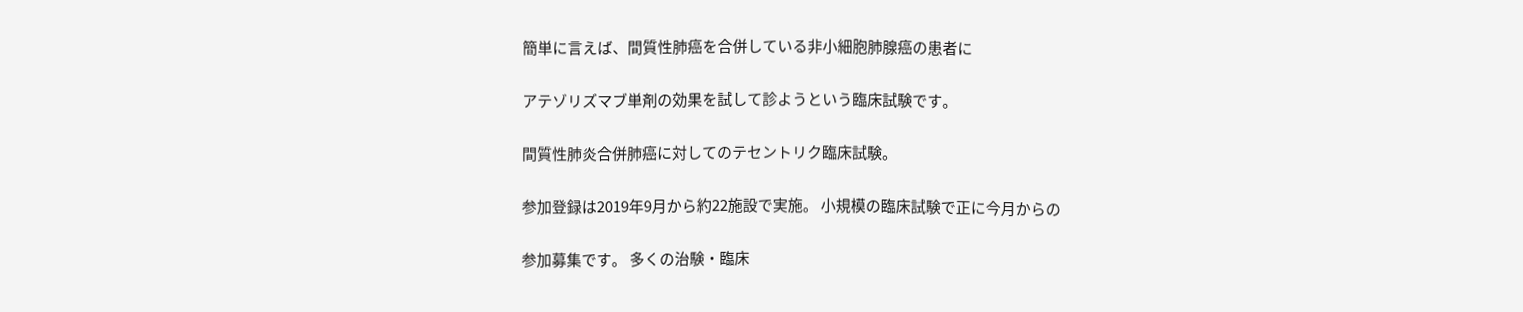簡単に言えば、間質性肺癌を合併している非小細胞肺腺癌の患者に

アテゾリズマブ単剤の効果を試して診ようという臨床試験です。

間質性肺炎合併肺癌に対してのテセントリク臨床試験。

参加登録は2019年9月から約22施設で実施。 小規模の臨床試験で正に今月からの

参加募集です。 多くの治験・臨床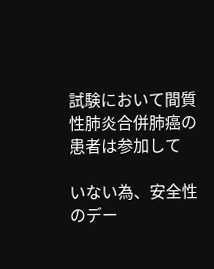試験において間質性肺炎合併肺癌の患者は参加して

いない為、安全性のデー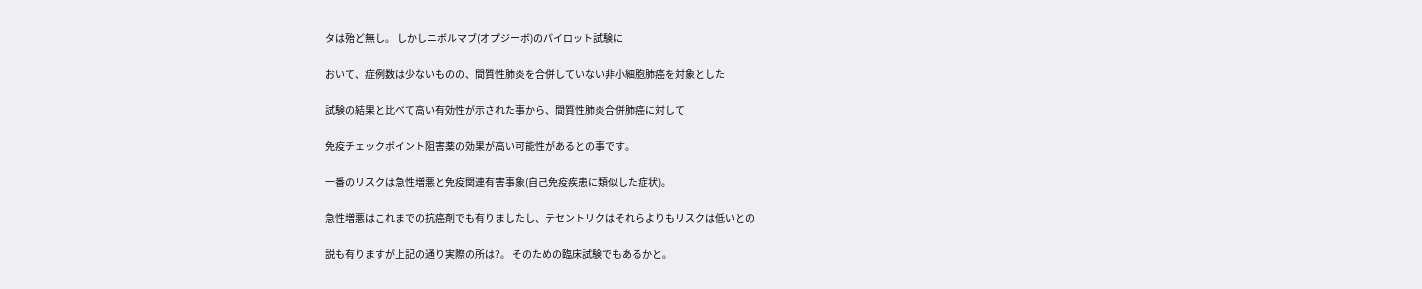タは殆ど無し。 しかしニボルマブ(オプジーボ)のパイロット試験に

おいて、症例数は少ないものの、間質性肺炎を合併していない非小細胞肺癌を対象とした

試験の結果と比べて高い有効性が示された事から、間質性肺炎合併肺癌に対して

免疫チェックポイント阻害薬の効果が高い可能性があるとの事です。

一番のリスクは急性増悪と免疫関連有害事象(自己免疫疾患に類似した症状)。

急性増悪はこれまでの抗癌剤でも有りましたし、テセントリクはそれらよりもリスクは低いとの

説も有りますが上記の通り実際の所は?。 そのための臨床試験でもあるかと。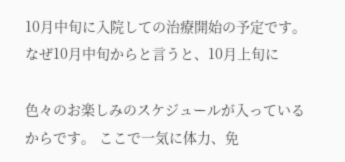10月中旬に入院しての治療開始の予定です。 なぜ10月中旬からと言うと、10月上旬に

色々のお楽しみのスケジュールが入っているからです。 ここで一気に体力、免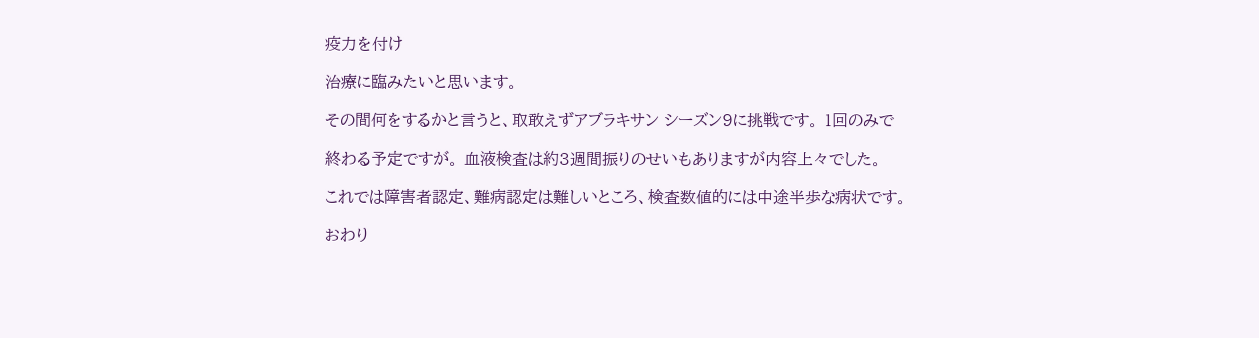疫力を付け

治療に臨みたいと思います。

その間何をするかと言うと、取敢えずアブラキサン シーズン9に挑戦です。 1回のみで

終わる予定ですが。 血液検査は約3週間振りのせいもありますが内容上々でした。

これでは障害者認定、難病認定は難しいところ、検査数値的には中途半歩な病状です。

おわり